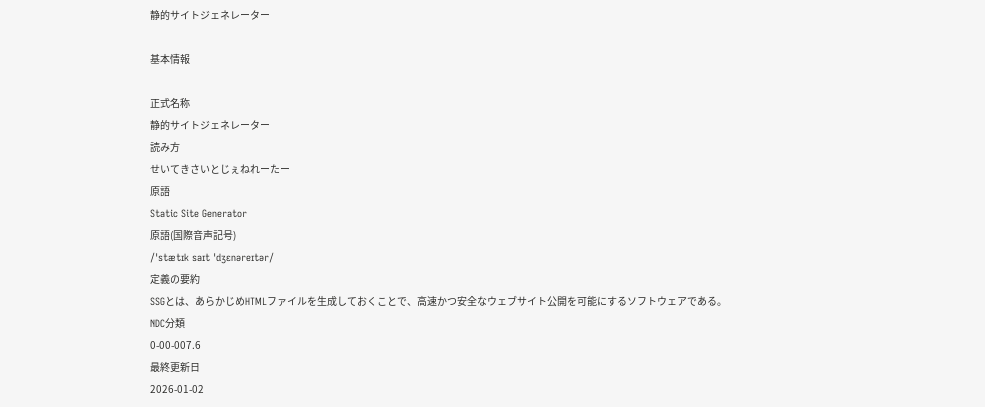静的サイトジェネレーター

基本情報

正式名称
静的サイトジェネレーター
読み方
せいてきさいとじぇねれーたー
原語
Static Site Generator
原語(国際音声記号)
/ˈstætɪk saɪt ˈdʒɛnəreɪtər/
定義の要約
SSGとは、あらかじめHTMLファイルを生成しておくことで、高速かつ安全なウェブサイト公開を可能にするソフトウェアである。
NDC分類
0-00-007.6
最終更新日
2026-01-02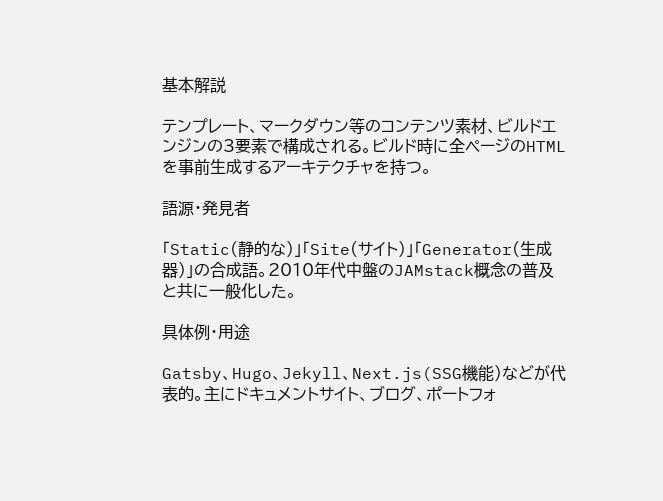基本解説

テンプレート、マークダウン等のコンテンツ素材、ビルドエンジンの3要素で構成される。ビルド時に全ページのHTMLを事前生成するアーキテクチャを持つ。

語源・発見者

「Static(静的な)」「Site(サイト)」「Generator(生成器)」の合成語。2010年代中盤のJAMstack概念の普及と共に一般化した。

具体例・用途

Gatsby、Hugo、Jekyll、Next.js(SSG機能)などが代表的。主にドキュメントサイト、ブログ、ポートフォ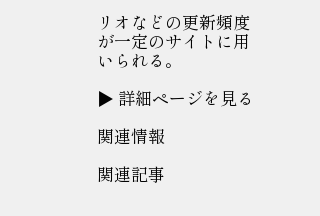リオなどの更新頻度が一定のサイトに用いられる。

▶ 詳細ページを見る

関連情報

関連記事